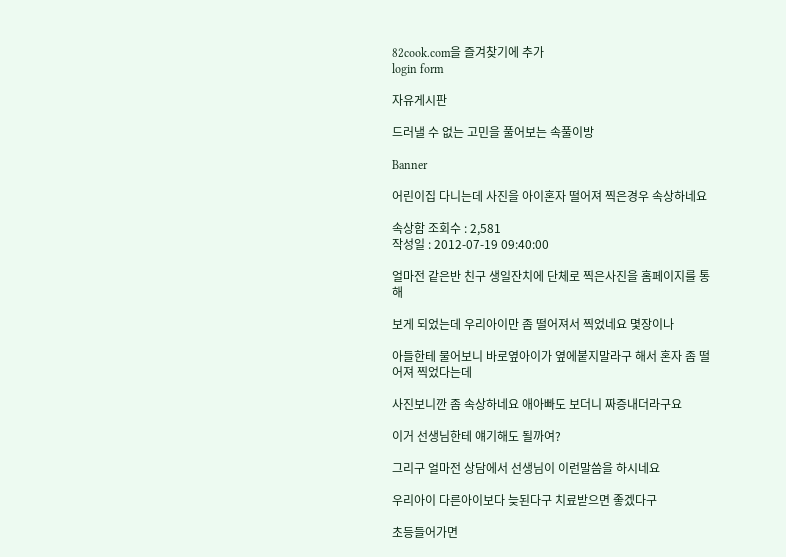82cook.com을 즐겨찾기에 추가
login form

자유게시판

드러낼 수 없는 고민을 풀어보는 속풀이방

Banner

어린이집 다니는데 사진을 아이혼자 떨어져 찍은경우 속상하네요

속상함 조회수 : 2,581
작성일 : 2012-07-19 09:40:00

얼마전 같은반 친구 생일잔치에 단체로 찍은사진을 홈페이지를 통해

보게 되었는데 우리아이만 좀 떨어져서 찍었네요 몇장이나

아들한테 물어보니 바로옆아이가 옆에붙지말라구 해서 혼자 좀 떨어져 찍었다는데

사진보니깐 좀 속상하네요 애아빠도 보더니 짜증내더라구요

이거 선생님한테 얘기해도 될까여?

그리구 얼마전 상담에서 선생님이 이런말씀을 하시네요

우리아이 다른아이보다 늦된다구 치료받으면 좋겠다구

초등들어가면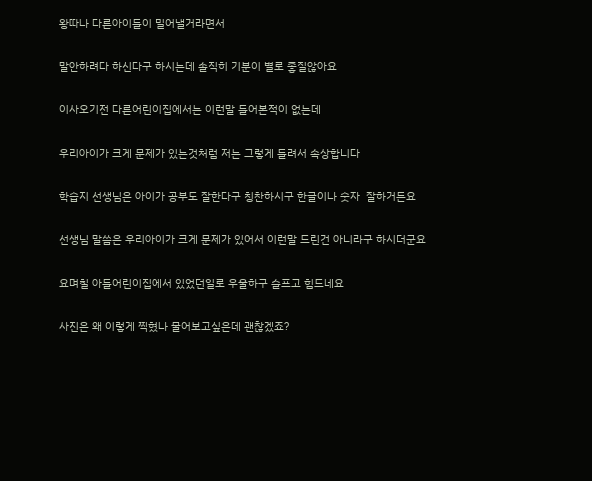왕따나 다른아이들이 밀어낼거라면서

말안하려다 하신다구 하시는데 솔직히 기분이 별로 좋질않아요

이사오기전 다른어린이집에서는 이런말 들어본적이 없는데

우리아이가 크게 문제가 있는것처럼 저는 그렇게 들려서 속상합니다

학습지 선생님은 아이가 공부도 잘한다구 칭찬하시구 한글이나 숫자  잘하거든요

선생님 말씀은 우리아이가 크게 문제가 있어서 이런말 드린건 아니라구 하시더군요

요며칠 아들어린이집에서 있었던일로 우울하구 슬프고 힘드네요

사진은 왜 이렇게 찍혔나 물어보고싶은데 괜찮겠죠?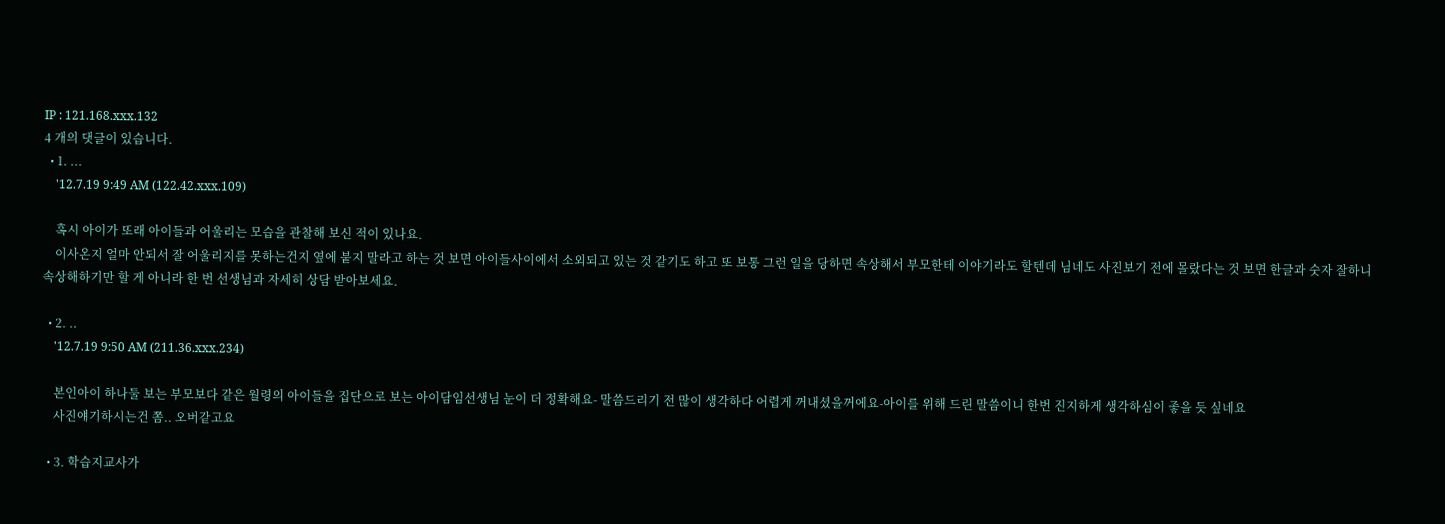IP : 121.168.xxx.132
4 개의 댓글이 있습니다.
  • 1. ...
    '12.7.19 9:49 AM (122.42.xxx.109)

    혹시 아이가 또래 아이들과 어울리는 모습을 관찰해 보신 적이 있나요.
    이사온지 얼마 안되서 잘 어울리지를 못하는건지 옆에 붙지 말라고 하는 것 보면 아이들사이에서 소외되고 있는 것 같기도 하고 또 보통 그런 일을 당하면 속상해서 부모한테 이야기라도 할텐데 님네도 사진보기 전에 몰랐다는 것 보면 한글과 숫자 잘하니 속상해하기만 할 게 아니라 한 번 선생님과 자세히 상담 받아보세요.

  • 2. ..
    '12.7.19 9:50 AM (211.36.xxx.234)

    본인아이 하나둘 보는 부모보다 같은 월령의 아이들을 집단으로 보는 아이담임선생님 눈이 더 정확해요- 말씀드리기 전 많이 생각하다 어렵게 꺼내셨을꺼에요-아이를 위해 드린 말씀이니 한번 진지하게 생각하심이 좋을 듯 싶네요
    사진얘기하시는건 쫌.. 오버같고요

  • 3. 학습지교사가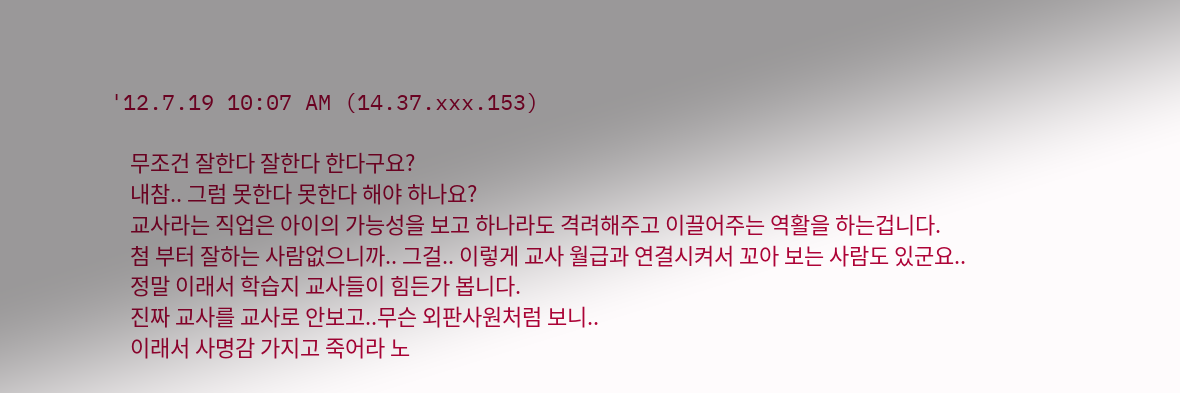'12.7.19 10:07 AM (14.37.xxx.153)

    무조건 잘한다 잘한다 한다구요?
    내참.. 그럼 못한다 못한다 해야 하나요?
    교사라는 직업은 아이의 가능성을 보고 하나라도 격려해주고 이끌어주는 역활을 하는겁니다.
    첨 부터 잘하는 사람없으니까.. 그걸.. 이렇게 교사 월급과 연결시켜서 꼬아 보는 사람도 있군요..
    정말 이래서 학습지 교사들이 힘든가 봅니다.
    진짜 교사를 교사로 안보고..무슨 외판사원처럼 보니..
    이래서 사명감 가지고 죽어라 노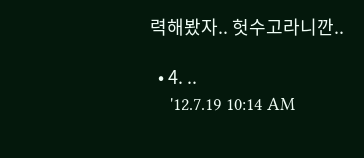력해봤자.. 헛수고라니깐..

  • 4. ..
    '12.7.19 10:14 AM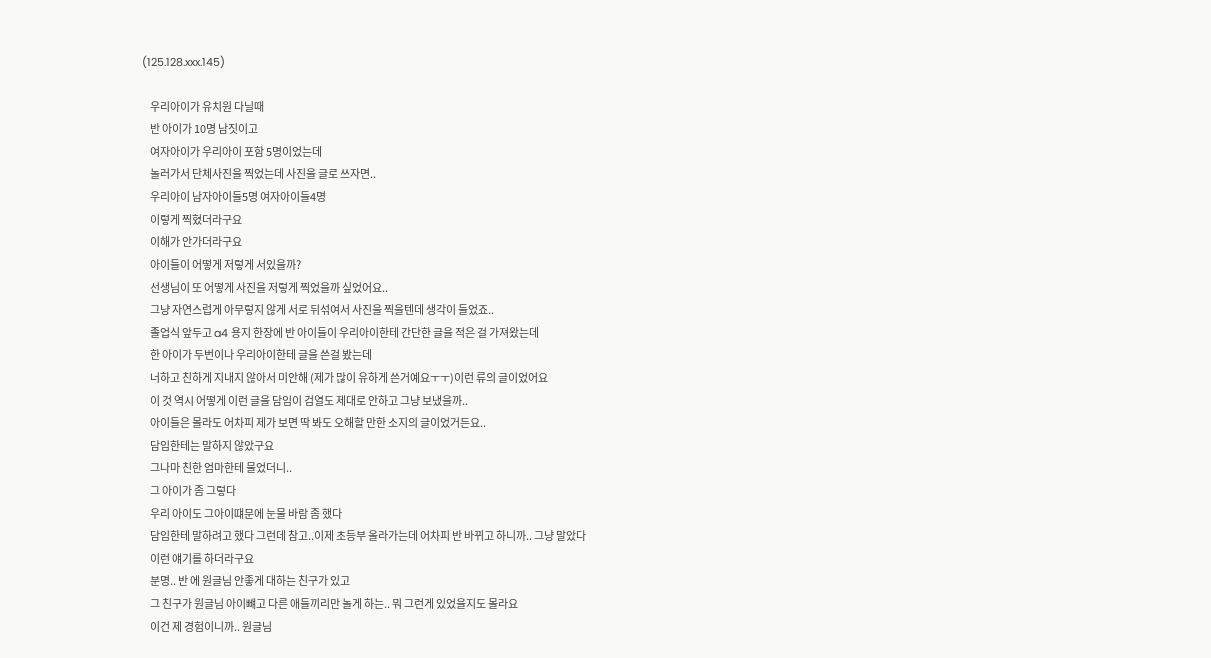(125.128.xxx.145)

    우리아이가 유치원 다닐때
    반 아이가 10명 남짓이고
    여자아이가 우리아이 포함 5명이었는데
    놀러가서 단체사진을 찍었는데 사진을 글로 쓰자면..
    우리아이 남자아이들5명 여자아이들4명
    이렇게 찍혔더라구요
    이해가 안가더라구요
    아이들이 어떻게 저렇게 서있을까?
    선생님이 또 어떻게 사진을 저렇게 찍었을까 싶었어요..
    그냥 자연스럽게 아무렇지 않게 서로 뒤섞여서 사진을 찍을텐데 생각이 들었죠..
    졸업식 앞두고 a4 용지 한장에 반 아이들이 우리아이한테 간단한 글을 적은 걸 가져왔는데
    한 아이가 두번이나 우리아이한테 글을 쓴걸 봤는데
    너하고 친하게 지내지 않아서 미안해 (제가 많이 유하게 쓴거예요ㅜㅜ)이런 류의 글이었어요
    이 것 역시 어떻게 이런 글을 담임이 검열도 제대로 안하고 그냥 보냈을까..
    아이들은 몰라도 어차피 제가 보면 딱 봐도 오해할 만한 소지의 글이었거든요..
    담임한테는 말하지 않았구요
    그나마 친한 엄마한테 물었더니..
    그 아이가 좀 그렇다
    우리 아이도 그아이떄문에 눈물 바람 좀 했다
    담임한테 말하려고 했다 그런데 참고..이제 초등부 올라가는데 어차피 반 바뀌고 하니까.. 그냥 말았다
    이런 얘기를 하더라구요
    분명.. 반 에 원글님 안좋게 대하는 친구가 있고
    그 친구가 원글님 아이뺴고 다른 애들끼리만 놀게 하는.. 뭐 그런게 있었을지도 몰라요
    이건 제 경험이니까.. 원글님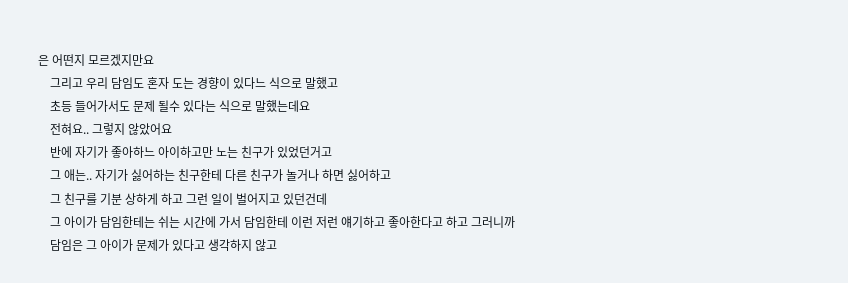은 어떤지 모르겠지만요
    그리고 우리 담임도 혼자 도는 경향이 있다느 식으로 말했고
    초등 들어가서도 문제 될수 있다는 식으로 말했는데요
    전혀요.. 그렇지 않았어요
    반에 자기가 좋아하느 아이하고만 노는 친구가 있었던거고
    그 애는.. 자기가 싫어하는 친구한테 다른 친구가 놀거나 하면 싫어하고
    그 친구를 기분 상하게 하고 그런 일이 벌어지고 있던건데
    그 아이가 담임한테는 쉬는 시간에 가서 담임한테 이런 저런 얘기하고 좋아한다고 하고 그러니까
    담임은 그 아이가 문제가 있다고 생각하지 않고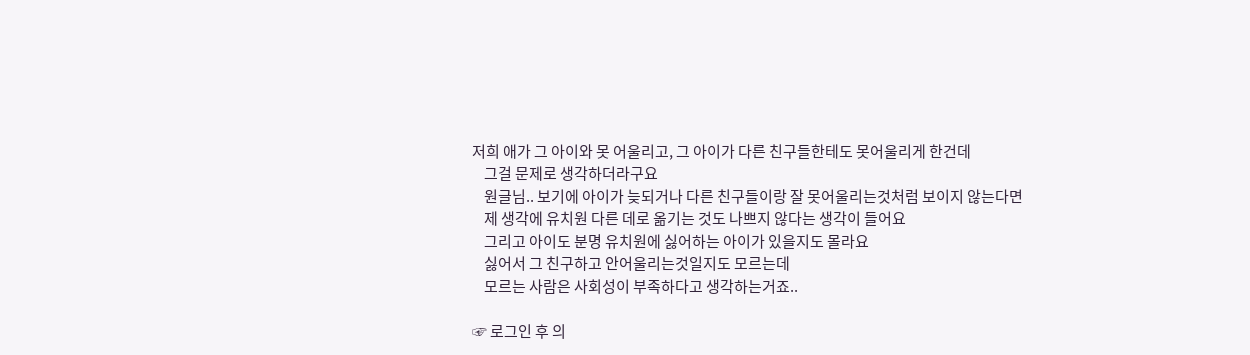저희 애가 그 아이와 못 어울리고, 그 아이가 다른 친구들한테도 못어울리게 한건데
    그걸 문제로 생각하더라구요
    원글님.. 보기에 아이가 늦되거나 다른 친구들이랑 잘 못어울리는것처럼 보이지 않는다면
    제 생각에 유치원 다른 데로 옮기는 것도 나쁘지 않다는 생각이 들어요
    그리고 아이도 분명 유치원에 싫어하는 아이가 있을지도 몰라요
    싫어서 그 친구하고 안어울리는것일지도 모르는데
    모르는 사람은 사회성이 부족하다고 생각하는거죠..

☞ 로그인 후 의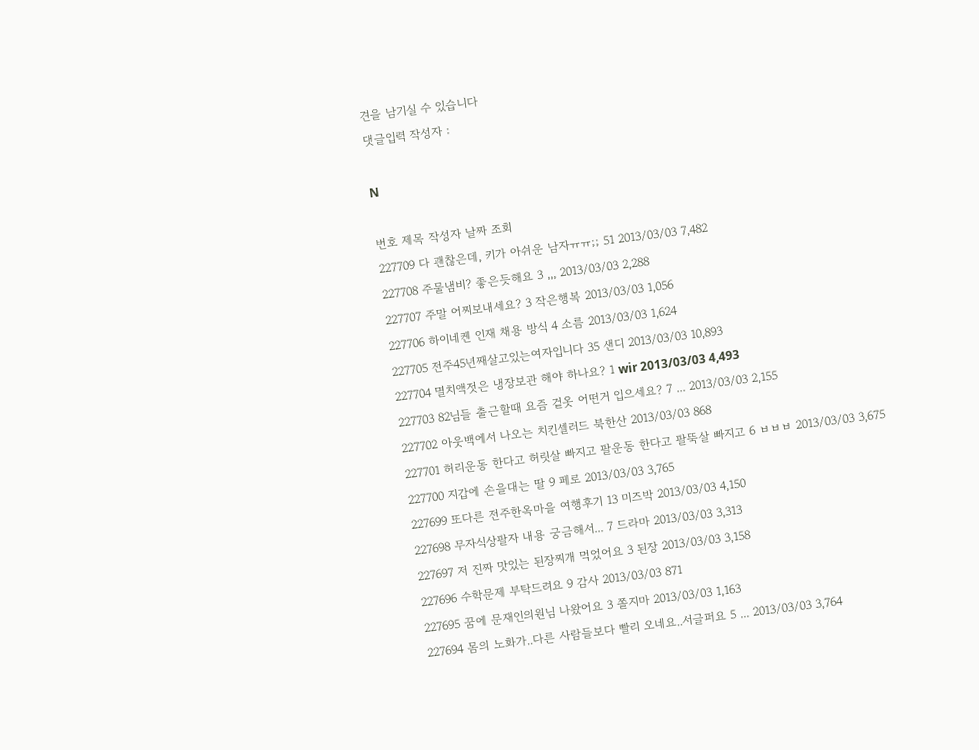견을 남기실 수 있습니다
댓글입력 작성자 :

N

번호 제목 작성자 날짜 조회
227709 다 괜찮은데, 키가 아쉬운 남자ㅠㅠ;; 51 2013/03/03 7,482
227708 주물냄비? 좋은듯해요 3 ,,, 2013/03/03 2,288
227707 주말 어찌보내세요? 3 작은행복 2013/03/03 1,056
227706 하이네켄 인재 채용 방식 4 소름 2013/03/03 1,624
227705 전주45년째살고있는여자입니다 35 샌디 2013/03/03 10,893
227704 멸치액젓은 냉장보관 해야 하나요? 1 wir 2013/03/03 4,493
227703 82님들 출근할때 요즘 겉옷 어떤거 입으세요? 7 ... 2013/03/03 2,155
227702 아웃백에서 나오는 치킨셀러드 북한산 2013/03/03 868
227701 허리운동 한다고 허릿살 빠지고 팔운동 한다고 팔뚝살 빠지고 6 ㅂㅂㅂ 2013/03/03 3,675
227700 지갑에 손을대는 딸 9 페로 2013/03/03 3,765
227699 또다른 전주한옥마을 여행후기 13 미즈박 2013/03/03 4,150
227698 무자식상팔자 내용 궁금해서... 7 드라마 2013/03/03 3,313
227697 저 진짜 맛있는 된장찌개 먹었어요 3 된장 2013/03/03 3,158
227696 수학문제 부탁드려요 9 감사 2013/03/03 871
227695 꿈에 문재인의원님 나왔어요 3 쫄지마 2013/03/03 1,163
227694 몸의 노화가..다른 사람들보다 빨리 오네요..서글퍼요 5 ... 2013/03/03 3,764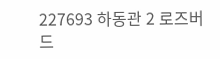227693 하동관 2 로즈버드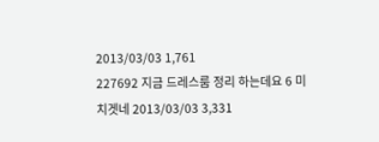2013/03/03 1,761
227692 지금 드레스룸 정리 하는데요 6 미치겟네 2013/03/03 3,331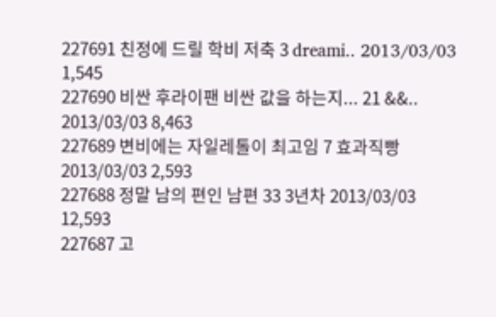227691 친정에 드릴 학비 저축 3 dreami.. 2013/03/03 1,545
227690 비싼 후라이팬 비싼 값을 하는지... 21 &&.. 2013/03/03 8,463
227689 변비에는 자일레톨이 최고임 7 효과직빵 2013/03/03 2,593
227688 정말 남의 편인 남편 33 3년차 2013/03/03 12,593
227687 고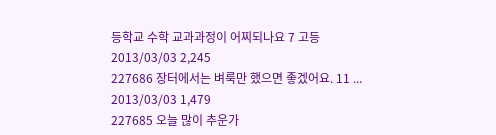등학교 수학 교과과정이 어찌되나요 7 고등 2013/03/03 2,245
227686 장터에서는 벼룩만 했으면 좋겠어요. 11 ... 2013/03/03 1,479
227685 오늘 많이 추운가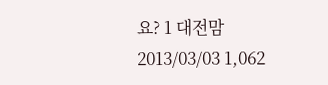요? 1 대전맘 2013/03/03 1,062